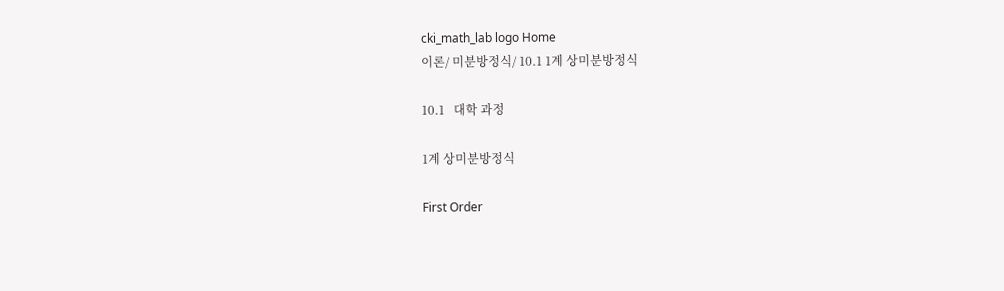cki_math_lab logo Home
이론/ 미분방정식/ 10.1 1계 상미분방정식

10.1   대학 과정

1계 상미분방정식

First Order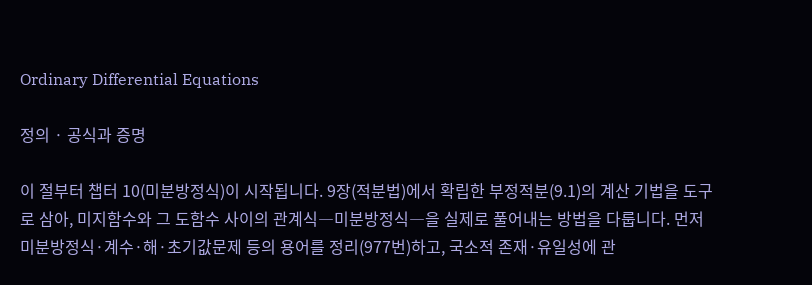Ordinary Differential Equations

정의 · 공식과 증명

이 절부터 챕터 10(미분방정식)이 시작됩니다. 9장(적분법)에서 확립한 부정적분(9.1)의 계산 기법을 도구로 삼아, 미지함수와 그 도함수 사이의 관계식―미분방정식―을 실제로 풀어내는 방법을 다룹니다. 먼저 미분방정식·계수·해·초기값문제 등의 용어를 정리(977번)하고, 국소적 존재·유일성에 관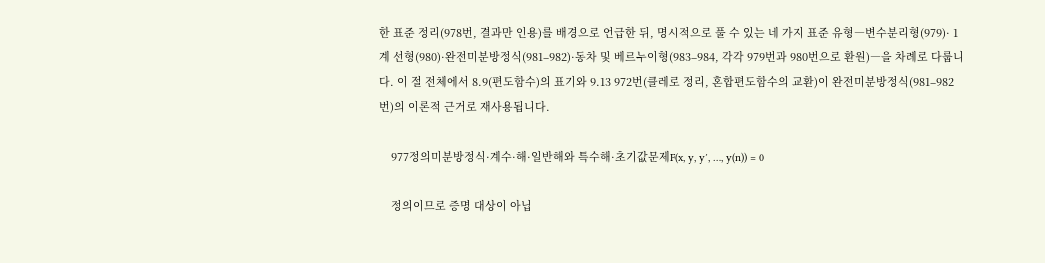한 표준 정리(978번, 결과만 인용)를 배경으로 언급한 뒤, 명시적으로 풀 수 있는 네 가지 표준 유형―변수분리형(979)· 1계 선형(980)·완전미분방정식(981–982)·동차 및 베르누이형(983–984, 각각 979번과 980번으로 환원)―을 차례로 다룹니다. 이 절 전체에서 8.9(편도함수)의 표기와 9.13 972번(클레로 정리, 혼합편도함수의 교환)이 완전미분방정식(981–982번)의 이론적 근거로 재사용됩니다.

    977정의미분방정식·계수·해·일반해와 특수해·초기값문제F(x, y, y′, …, y(n)) = 0

    정의이므로 증명 대상이 아닙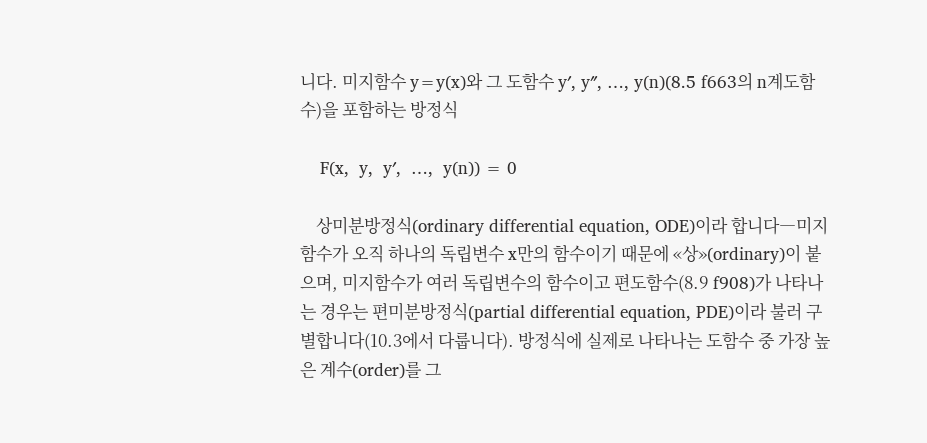니다. 미지함수 y=y(x)와 그 도함수 y′, y″, …, y(n)(8.5 f663의 n계도함수)을 포함하는 방정식

    F(x,  y,  y′,  …,  y(n)) = 0

    상미분방정식(ordinary differential equation, ODE)이라 합니다―미지함수가 오직 하나의 독립변수 x만의 함수이기 때문에 «상»(ordinary)이 붙으며, 미지함수가 여러 독립변수의 함수이고 편도함수(8.9 f908)가 나타나는 경우는 편미분방정식(partial differential equation, PDE)이라 불러 구별합니다(10.3에서 다룹니다). 방정식에 실제로 나타나는 도함수 중 가장 높은 계수(order)를 그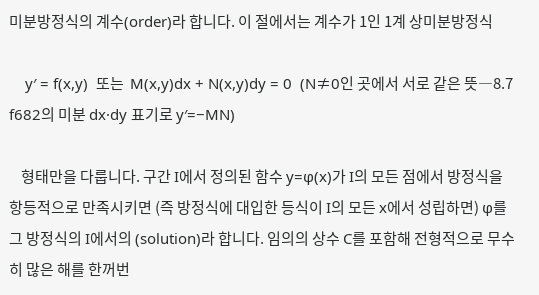미분방정식의 계수(order)라 합니다. 이 절에서는 계수가 1인 1계 상미분방정식

    y′ = f(x,y)  또는  M(x,y)dx + N(x,y)dy = 0  (N≠0인 곳에서 서로 같은 뜻―8.7 f682의 미분 dx·dy 표기로 y′=−MN)

    형태만을 다룹니다. 구간 I에서 정의된 함수 y=φ(x)가 I의 모든 점에서 방정식을 항등적으로 만족시키면 (즉 방정식에 대입한 등식이 I의 모든 x에서 성립하면) φ를 그 방정식의 I에서의 (solution)라 합니다. 임의의 상수 C를 포함해 전형적으로 무수히 많은 해를 한꺼번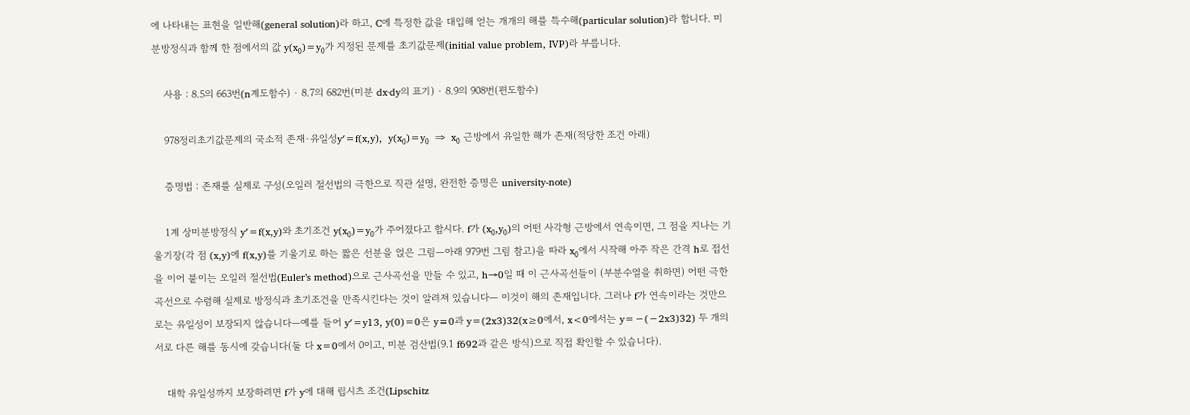에 나타내는 표현을 일반해(general solution)라 하고, C에 특정한 값을 대입해 얻는 개개의 해를 특수해(particular solution)라 합니다. 미분방정식과 함께 한 점에서의 값 y(x₀)=y₀가 지정된 문제를 초기값문제(initial value problem, IVP)라 부릅니다.

    사용 : 8.5의 663번(n계도함수) · 8.7의 682번(미분 dx·dy의 표기) · 8.9의 908번(편도함수)

    978정리초기값문제의 국소적 존재·유일성y′=f(x,y),  y(x₀)=y₀  ⇒  x₀ 근방에서 유일한 해가 존재(적당한 조건 아래)

    증명법 : 존재를 실제로 구성(오일러 절선법의 극한으로 직관 설명, 완전한 증명은 university-note)

    1계 상미분방정식 y′=f(x,y)와 초기조건 y(x₀)=y₀가 주어졌다고 합시다. f가 (x₀,y₀)의 어떤 사각형 근방에서 연속이면, 그 점을 지나는 기울기장(각 점 (x,y)에 f(x,y)를 기울기로 하는 짧은 선분을 얹은 그림―아래 979번 그림 참고)을 따라 x₀에서 시작해 아주 작은 간격 h로 접선을 이어 붙이는 오일러 절선법(Euler’s method)으로 근사곡선을 만들 수 있고, h→0일 때 이 근사곡선들이 (부분수열을 취하면) 어떤 극한곡선으로 수렴해 실제로 방정식과 초기조건을 만족시킨다는 것이 알려져 있습니다― 이것이 해의 존재입니다. 그러나 f가 연속이라는 것만으로는 유일성이 보장되지 않습니다―예를 들어 y′=y13, y(0)=0은 y≡0과 y=(2x3)32(x≥0에서, x<0에서는 y=−(−2x3)32) 두 개의 서로 다른 해를 동시에 갖습니다(둘 다 x=0에서 0이고, 미분 검산법(9.1 f692과 같은 방식)으로 직접 확인할 수 있습니다).

    대학 유일성까지 보장하려면 f가 y에 대해 립시츠 조건(Lipschitz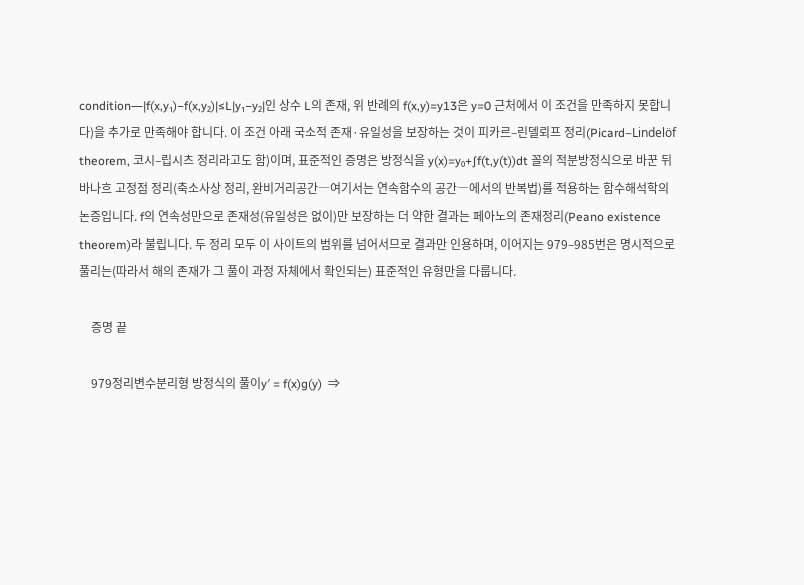condition―|f(x,y₁)−f(x,y₂)|≤L|y₁−y₂|인 상수 L의 존재, 위 반례의 f(x,y)=y13은 y=0 근처에서 이 조건을 만족하지 못합니다)을 추가로 만족해야 합니다. 이 조건 아래 국소적 존재·유일성을 보장하는 것이 피카르–린델뢰프 정리(Picard–Lindelöf theorem, 코시–립시츠 정리라고도 함)이며, 표준적인 증명은 방정식을 y(x)=y₀+∫f(t,y(t))dt 꼴의 적분방정식으로 바꾼 뒤 바나흐 고정점 정리(축소사상 정리, 완비거리공간―여기서는 연속함수의 공간―에서의 반복법)를 적용하는 함수해석학의 논증입니다. f의 연속성만으로 존재성(유일성은 없이)만 보장하는 더 약한 결과는 페아노의 존재정리(Peano existence theorem)라 불립니다. 두 정리 모두 이 사이트의 범위를 넘어서므로 결과만 인용하며, 이어지는 979–985번은 명시적으로 풀리는(따라서 해의 존재가 그 풀이 과정 자체에서 확인되는) 표준적인 유형만을 다룹니다.

    증명 끝

    979정리변수분리형 방정식의 풀이y′ = f(x)g(y)  ⇒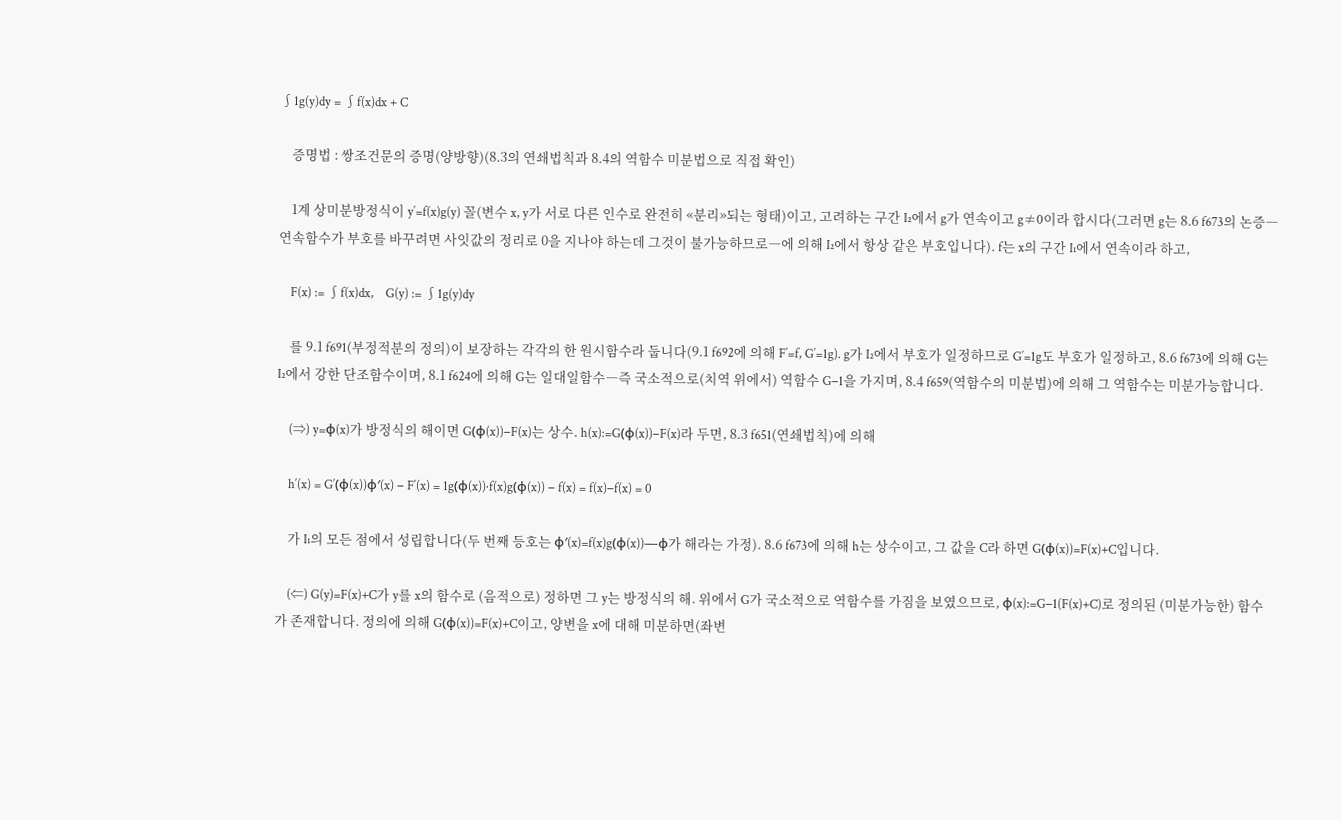∫1g(y)dy = ∫f(x)dx + C

    증명법 : 쌍조건문의 증명(양방향)(8.3의 연쇄법칙과 8.4의 역함수 미분법으로 직접 확인)

    1계 상미분방정식이 y′=f(x)g(y) 꼴(변수 x, y가 서로 다른 인수로 완전히 «분리»되는 형태)이고, 고려하는 구간 I₂에서 g가 연속이고 g≠0이라 합시다(그러면 g는 8.6 f673의 논증―연속함수가 부호를 바꾸려면 사잇값의 정리로 0을 지나야 하는데 그것이 불가능하므로―에 의해 I₂에서 항상 같은 부호입니다). f는 x의 구간 I₁에서 연속이라 하고,

    F(x) := ∫f(x)dx,    G(y) := ∫1g(y)dy

    를 9.1 f691(부정적분의 정의)이 보장하는 각각의 한 원시함수라 둡니다(9.1 f692에 의해 F′=f, G′=1g). g가 I₂에서 부호가 일정하므로 G′=1g도 부호가 일정하고, 8.6 f673에 의해 G는 I₂에서 강한 단조함수이며, 8.1 f624에 의해 G는 일대일함수―즉 국소적으로(치역 위에서) 역함수 G−1을 가지며, 8.4 f659(역함수의 미분법)에 의해 그 역함수는 미분가능합니다.

    (⇒) y=φ(x)가 방정식의 해이면 G(φ(x))−F(x)는 상수. h(x):=G(φ(x))−F(x)라 두면, 8.3 f651(연쇄법칙)에 의해

    h′(x) = G′(φ(x))φ′(x) − F′(x) = 1g(φ(x))·f(x)g(φ(x)) − f(x) = f(x)−f(x) = 0

    가 I₁의 모든 점에서 성립합니다(두 번째 등호는 φ′(x)=f(x)g(φ(x))―φ가 해라는 가정). 8.6 f673에 의해 h는 상수이고, 그 값을 C라 하면 G(φ(x))=F(x)+C입니다.

    (⇐) G(y)=F(x)+C가 y를 x의 함수로 (음적으로) 정하면 그 y는 방정식의 해. 위에서 G가 국소적으로 역함수를 가짐을 보였으므로, φ(x):=G−1(F(x)+C)로 정의된 (미분가능한) 함수가 존재합니다. 정의에 의해 G(φ(x))=F(x)+C이고, 양변을 x에 대해 미분하면(좌변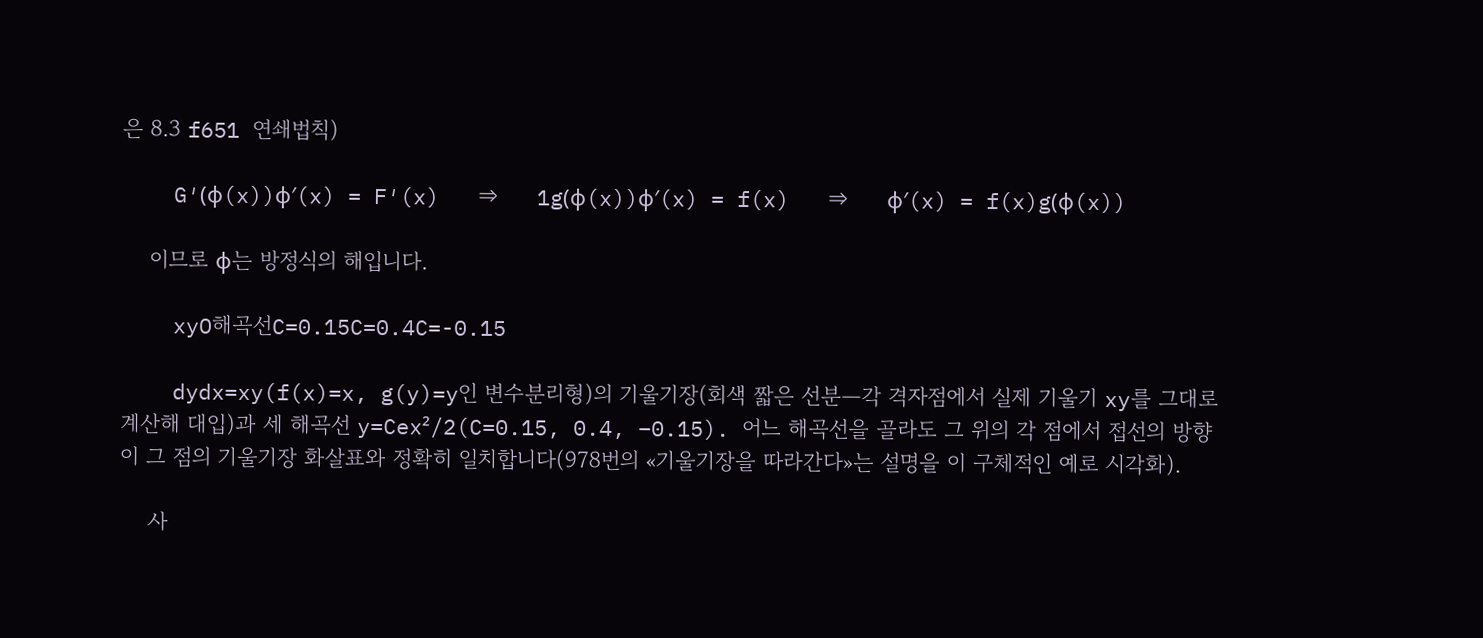은 8.3 f651 연쇄법칙)

    G′(φ(x))φ′(x) = F′(x)   ⇒   1g(φ(x))φ′(x) = f(x)   ⇒   φ′(x) = f(x)g(φ(x))

    이므로 φ는 방정식의 해입니다.

    xyO해곡선C=0.15C=0.4C=-0.15

    dydx=xy(f(x)=x, g(y)=y인 변수분리형)의 기울기장(회색 짧은 선분―각 격자점에서 실제 기울기 xy를 그대로 계산해 대입)과 세 해곡선 y=Cex²/2(C=0.15, 0.4, −0.15). 어느 해곡선을 골라도 그 위의 각 점에서 접선의 방향이 그 점의 기울기장 화살표와 정확히 일치합니다(978번의 «기울기장을 따라간다»는 설명을 이 구체적인 예로 시각화).

    사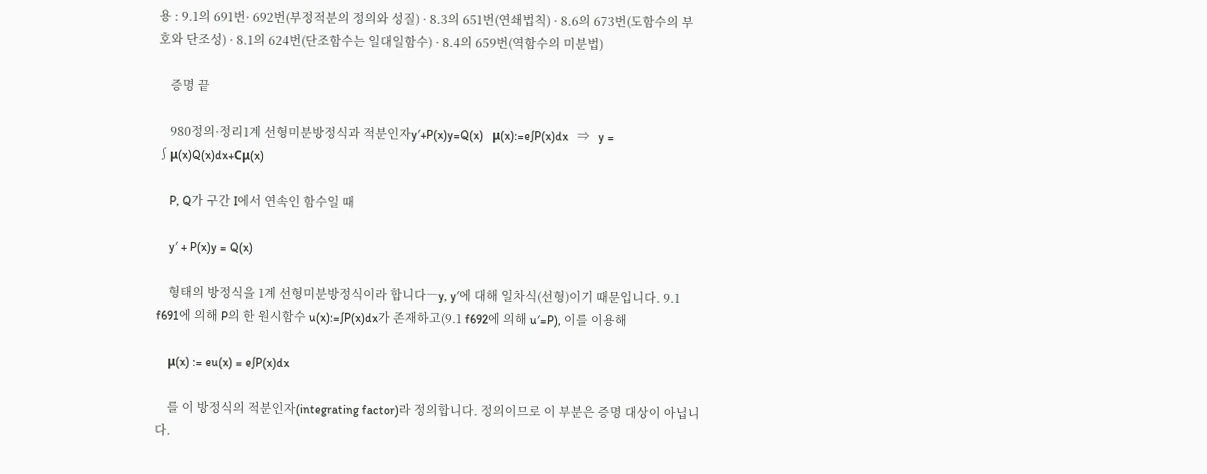용 : 9.1의 691번· 692번(부정적분의 정의와 성질) · 8.3의 651번(연쇄법칙) · 8.6의 673번(도함수의 부호와 단조성) · 8.1의 624번(단조함수는 일대일함수) · 8.4의 659번(역함수의 미분법)

    증명 끝

    980정의·정리1계 선형미분방정식과 적분인자y′+P(x)y=Q(x)   μ(x):=e∫P(x)dx   ⇒   y = ∫μ(x)Q(x)dx+Cμ(x)

    P, Q가 구간 I에서 연속인 함수일 때

    y′ + P(x)y = Q(x)

    형태의 방정식을 1계 선형미분방정식이라 합니다―y, y′에 대해 일차식(선형)이기 때문입니다. 9.1 f691에 의해 P의 한 원시함수 u(x):=∫P(x)dx가 존재하고(9.1 f692에 의해 u′=P), 이를 이용해

    μ(x) := eu(x) = e∫P(x)dx

    를 이 방정식의 적분인자(integrating factor)라 정의합니다. 정의이므로 이 부분은 증명 대상이 아닙니다.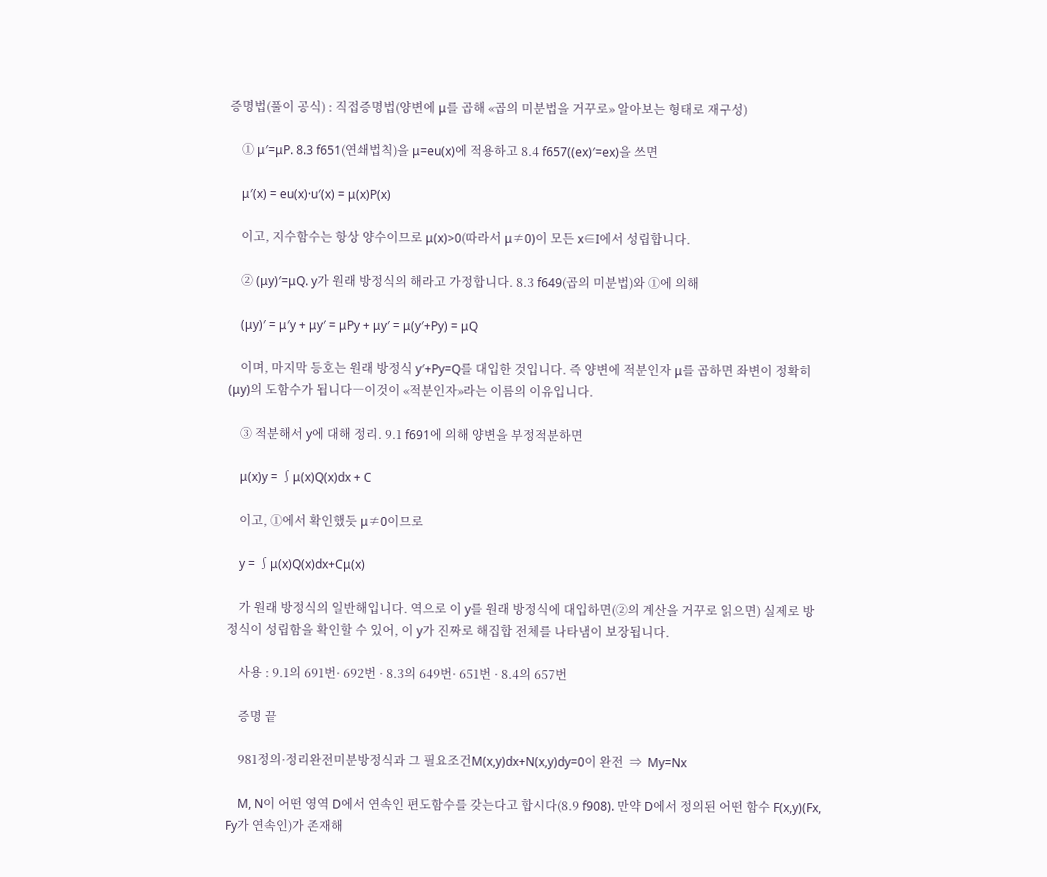증명법(풀이 공식) : 직접증명법(양변에 μ를 곱해 «곱의 미분법을 거꾸로» 알아보는 형태로 재구성)

    ① μ′=μP. 8.3 f651(연쇄법칙)을 μ=eu(x)에 적용하고 8.4 f657((ex)′=ex)을 쓰면

    μ′(x) = eu(x)·u′(x) = μ(x)P(x)

    이고, 지수함수는 항상 양수이므로 μ(x)>0(따라서 μ≠0)이 모든 x∈I에서 성립합니다.

    ② (μy)′=μQ. y가 원래 방정식의 해라고 가정합니다. 8.3 f649(곱의 미분법)와 ①에 의해

    (μy)′ = μ′y + μy′ = μPy + μy′ = μ(y′+Py) = μQ

    이며, 마지막 등호는 원래 방정식 y′+Py=Q를 대입한 것입니다. 즉 양변에 적분인자 μ를 곱하면 좌변이 정확히 (μy)의 도함수가 됩니다―이것이 «적분인자»라는 이름의 이유입니다.

    ③ 적분해서 y에 대해 정리. 9.1 f691에 의해 양변을 부정적분하면

    μ(x)y = ∫μ(x)Q(x)dx + C

    이고, ①에서 확인했듯 μ≠0이므로

    y = ∫μ(x)Q(x)dx+Cμ(x)

    가 원래 방정식의 일반해입니다. 역으로 이 y를 원래 방정식에 대입하면(②의 계산을 거꾸로 읽으면) 실제로 방정식이 성립함을 확인할 수 있어, 이 y가 진짜로 해집합 전체를 나타냄이 보장됩니다.

    사용 : 9.1의 691번· 692번 · 8.3의 649번· 651번 · 8.4의 657번

    증명 끝

    981정의·정리완전미분방정식과 그 필요조건M(x,y)dx+N(x,y)dy=0이 완전  ⇒  My=Nx

    M, N이 어떤 영역 D에서 연속인 편도함수를 갖는다고 합시다(8.9 f908). 만약 D에서 정의된 어떤 함수 F(x,y)(Fx, Fy가 연속인)가 존재해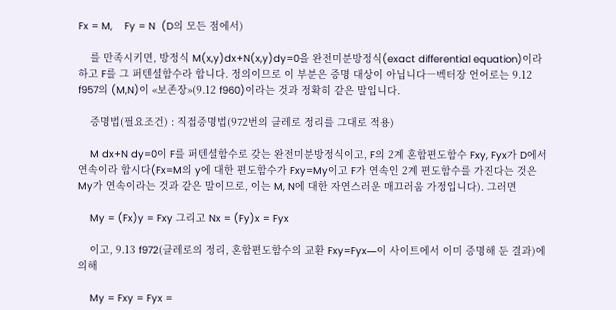Fx = M,    Fy = N  (D의 모든 점에서)

    를 만족시키면, 방정식 M(x,y)dx+N(x,y)dy=0을 완전미분방정식(exact differential equation)이라 하고 F를 그 퍼텐셜함수라 합니다. 정의이므로 이 부분은 증명 대상이 아닙니다―벡터장 언어로는 9.12 f957의 (M,N)이 «보존장»(9.12 f960)이라는 것과 정확히 같은 말입니다.

    증명법(필요조건) : 직접증명법(972번의 클레로 정리를 그대로 적용)

    M dx+N dy=0이 F를 퍼텐셜함수로 갖는 완전미분방정식이고, F의 2계 혼합편도함수 Fxy, Fyx가 D에서 연속이라 합시다(Fx=M의 y에 대한 편도함수가 Fxy=My이고 F가 연속인 2계 편도함수를 가진다는 것은 My가 연속이라는 것과 같은 말이므로, 이는 M, N에 대한 자연스러운 매끄러움 가정입니다). 그러면

    My = (Fx)y = Fxy 그리고 Nx = (Fy)x = Fyx

    이고, 9.13 f972(클레로의 정리, 혼합편도함수의 교환 Fxy=Fyx―이 사이트에서 이미 증명해 둔 결과)에 의해

    My = Fxy = Fyx =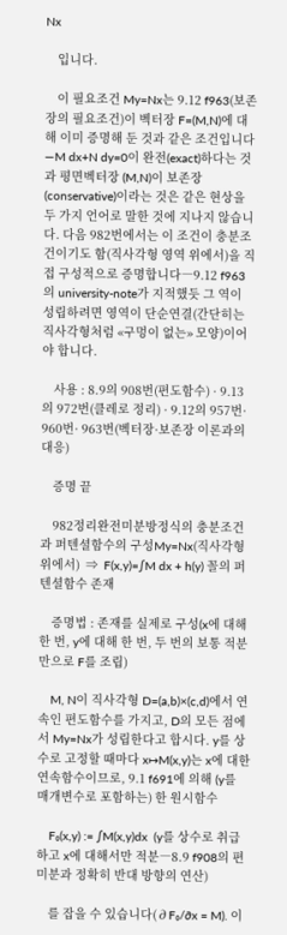Nx

    입니다.

    이 필요조건 My=Nx는 9.12 f963(보존장의 필요조건)이 벡터장 F=(M,N)에 대해 이미 증명해 둔 것과 같은 조건입니다―M dx+N dy=0이 완전(exact)하다는 것과 평면벡터장 (M,N)이 보존장(conservative)이라는 것은 같은 현상을 두 가지 언어로 말한 것에 지나지 않습니다. 다음 982번에서는 이 조건이 충분조건이기도 함(직사각형 영역 위에서)을 직접 구성적으로 증명합니다―9.12 f963의 university-note가 지적했듯 그 역이 성립하려면 영역이 단순연결(간단히는 직사각형처럼 «구멍이 없는» 모양)이어야 합니다.

    사용 : 8.9의 908번(편도함수) · 9.13의 972번(클레로 정리) · 9.12의 957번· 960번· 963번(벡터장·보존장 이론과의 대응)

    증명 끝

    982정리완전미분방정식의 충분조건과 퍼텐셜함수의 구성My=Nx(직사각형 위에서)  ⇒  F(x,y)=∫M dx + h(y) 꼴의 퍼텐셜함수 존재

    증명법 : 존재를 실제로 구성(x에 대해 한 번, y에 대해 한 번, 두 번의 보통 적분만으로 F를 조립)

    M, N이 직사각형 D=(a,b)×(c,d)에서 연속인 편도함수를 가지고, D의 모든 점에서 My=Nx가 성립한다고 합시다. y를 상수로 고정할 때마다 x↦M(x,y)는 x에 대한 연속함수이므로, 9.1 f691에 의해 (y를 매개변수로 포함하는) 한 원시함수

    F₀(x,y) := ∫M(x,y)dx  (y를 상수로 취급하고 x에 대해서만 적분―8.9 f908의 편미분과 정확히 반대 방향의 연산)

    를 잡을 수 있습니다(∂F₀/∂x = M). 이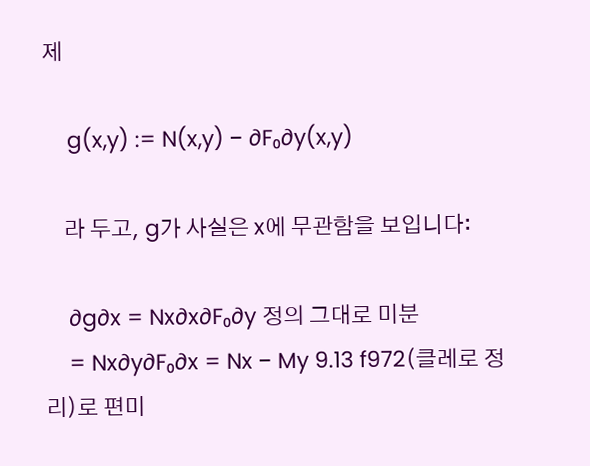제

    g(x,y) := N(x,y) − ∂F₀∂y(x,y)

    라 두고, g가 사실은 x에 무관함을 보입니다:

    ∂g∂x = Nx∂x∂F₀∂y 정의 그대로 미분
    = Nx∂y∂F₀∂x = Nx − My 9.13 f972(클레로 정리)로 편미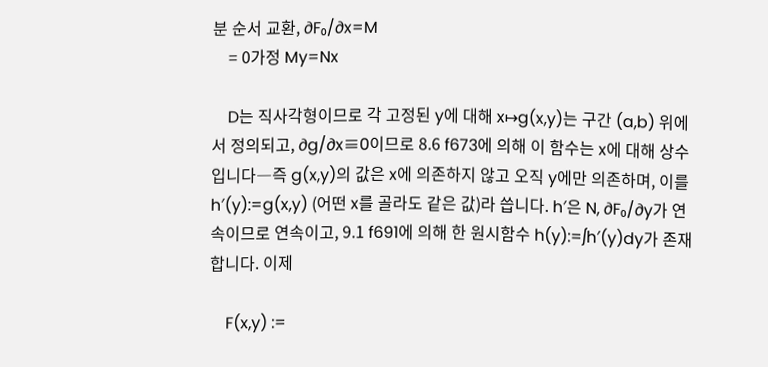분 순서 교환, ∂F₀/∂x=M
    = 0가정 My=Nx

    D는 직사각형이므로 각 고정된 y에 대해 x↦g(x,y)는 구간 (a,b) 위에서 정의되고, ∂g/∂x≡0이므로 8.6 f673에 의해 이 함수는 x에 대해 상수입니다―즉 g(x,y)의 값은 x에 의존하지 않고 오직 y에만 의존하며, 이를 h′(y):=g(x,y) (어떤 x를 골라도 같은 값)라 씁니다. h′은 N, ∂F₀/∂y가 연속이므로 연속이고, 9.1 f691에 의해 한 원시함수 h(y):=∫h′(y)dy가 존재합니다. 이제

    F(x,y) :=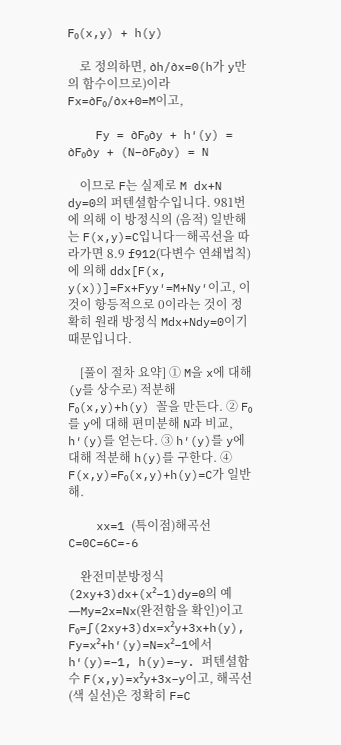F₀(x,y) + h(y)

    로 정의하면, ∂h/∂x=0(h가 y만의 함수이므로)이라 Fx=∂F₀/∂x+0=M이고,

    Fy = ∂F₀∂y + h′(y) = ∂F₀∂y + (N−∂F₀∂y) = N

    이므로 F는 실제로 M dx+N dy=0의 퍼텐셜함수입니다. 981번에 의해 이 방정식의 (음적) 일반해는 F(x,y)=C입니다―해곡선을 따라가면 8.9 f912(다변수 연쇄법칙)에 의해 ddx[F(x, y(x))]=Fx+Fyy′=M+Ny′이고, 이것이 항등적으로 0이라는 것이 정확히 원래 방정식 Mdx+Ndy=0이기 때문입니다.

    [풀이 절차 요약] ① M을 x에 대해 (y를 상수로) 적분해 F₀(x,y)+h(y) 꼴을 만든다. ② F₀를 y에 대해 편미분해 N과 비교, h′(y)를 얻는다. ③ h′(y)를 y에 대해 적분해 h(y)를 구한다. ④ F(x,y)=F₀(x,y)+h(y)=C가 일반해.

    xx=1 (특이점)해곡선C=0C=6C=-6

    완전미분방정식 (2xy+3)dx+(x²−1)dy=0의 예―My=2x=Nx(완전함을 확인)이고 F₀=∫(2xy+3)dx=x²y+3x+h(y), Fy=x²+h′(y)=N=x²−1에서 h′(y)=−1, h(y)=−y. 퍼텐셜함수 F(x,y)=x²y+3x−y이고, 해곡선(색 실선)은 정확히 F=C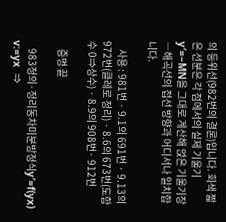의 등위선(982번의 결론)입니다. 회색 짧은 선분은 각 점에서의 실제 기울기 y′=−MN을 그대로 계산해 얹은 기울기장―해곡선의 접선 방향과 어디서나 일치합니다.

    사용 : 981번 · 9.1의 691번 · 9.13의 972번(클레로 정리) · 8.6의 673번(도함수 0⇒상수) · 8.9의 908번· 912번

    증명 끝

    983정의·정리동차미분방정식y′=f(yx)   v:=yx  ⇒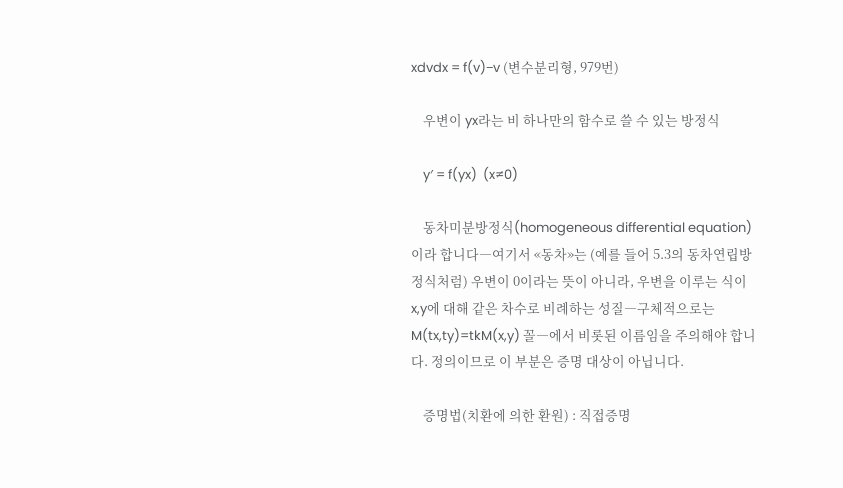xdvdx = f(v)−v (변수분리형, 979번)

    우변이 yx라는 비 하나만의 함수로 쓸 수 있는 방정식

    y′ = f(yx)  (x≠0)

    동차미분방정식(homogeneous differential equation)이라 합니다―여기서 «동차»는 (예를 들어 5.3의 동차연립방정식처럼) 우변이 0이라는 뜻이 아니라, 우변을 이루는 식이 x,y에 대해 같은 차수로 비례하는 성질―구체적으로는 M(tx,ty)=tkM(x,y) 꼴―에서 비롯된 이름임을 주의해야 합니다. 정의이므로 이 부분은 증명 대상이 아닙니다.

    증명법(치환에 의한 환원) : 직접증명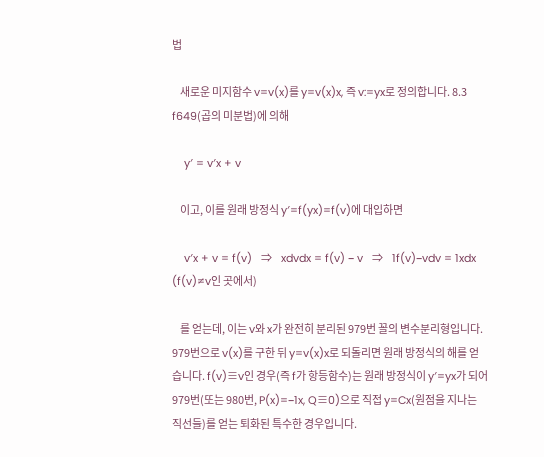법

    새로운 미지함수 v=v(x)를 y=v(x)x, 즉 v:=yx로 정의합니다. 8.3 f649(곱의 미분법)에 의해

    y′ = v′x + v

    이고, 이를 원래 방정식 y′=f(yx)=f(v)에 대입하면

    v′x + v = f(v)   ⇒   xdvdx = f(v) − v   ⇒   1f(v)−vdv = 1xdx  (f(v)≠v인 곳에서)

    를 얻는데, 이는 v와 x가 완전히 분리된 979번 꼴의 변수분리형입니다. 979번으로 v(x)를 구한 뒤 y=v(x)x로 되돌리면 원래 방정식의 해를 얻습니다. f(v)≡v인 경우(즉 f가 항등함수)는 원래 방정식이 y′=yx가 되어 979번(또는 980번, P(x)=−1x, Q≡0)으로 직접 y=Cx(원점을 지나는 직선들)를 얻는 퇴화된 특수한 경우입니다.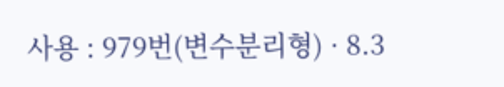사용 : 979번(변수분리형) · 8.3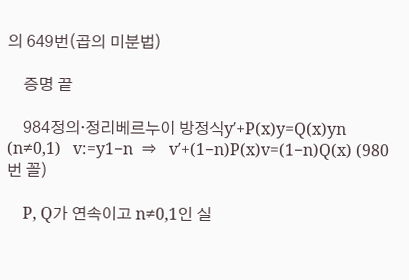의 649번(곱의 미분법)

    증명 끝

    984정의·정리베르누이 방정식y′+P(x)y=Q(x)yn (n≠0,1)   v:=y1−n  ⇒   v′+(1−n)P(x)v=(1−n)Q(x) (980번 꼴)

    P, Q가 연속이고 n≠0,1인 실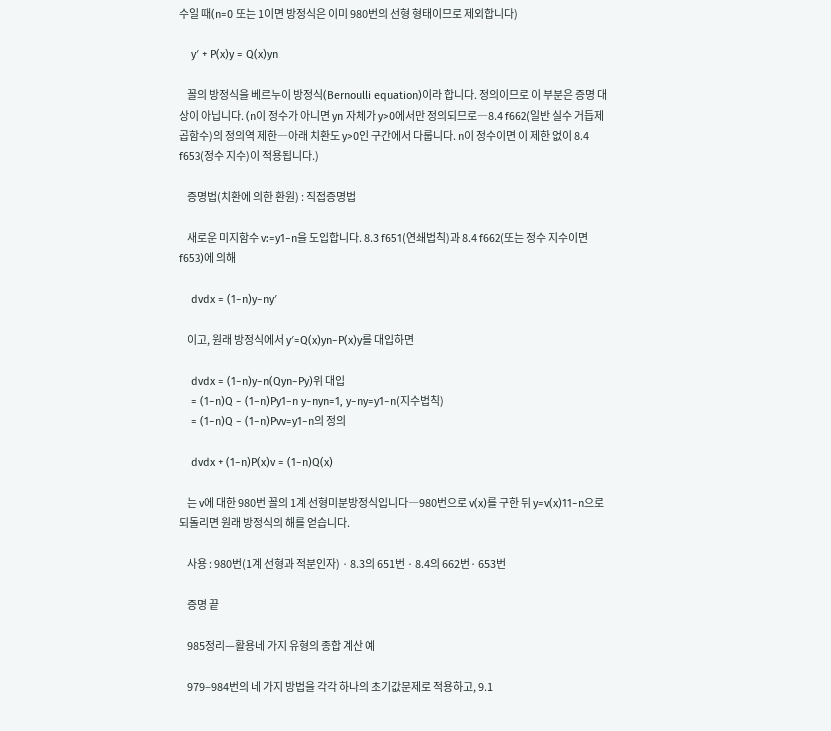수일 때(n=0 또는 1이면 방정식은 이미 980번의 선형 형태이므로 제외합니다)

    y′ + P(x)y = Q(x)yn

    꼴의 방정식을 베르누이 방정식(Bernoulli equation)이라 합니다. 정의이므로 이 부분은 증명 대상이 아닙니다. (n이 정수가 아니면 yn 자체가 y>0에서만 정의되므로―8.4 f662(일반 실수 거듭제곱함수)의 정의역 제한―아래 치환도 y>0인 구간에서 다룹니다. n이 정수이면 이 제한 없이 8.4 f653(정수 지수)이 적용됩니다.)

    증명법(치환에 의한 환원) : 직접증명법

    새로운 미지함수 v:=y1−n을 도입합니다. 8.3 f651(연쇄법칙)과 8.4 f662(또는 정수 지수이면 f653)에 의해

    dvdx = (1−n)y−ny′

    이고, 원래 방정식에서 y′=Q(x)yn−P(x)y를 대입하면

    dvdx = (1−n)y−n(Qyn−Py)위 대입
    = (1−n)Q − (1−n)Py1−n y−nyn=1, y−ny=y1−n(지수법칙)
    = (1−n)Q − (1−n)Pvv=y1−n의 정의

    dvdx + (1−n)P(x)v = (1−n)Q(x)

    는 v에 대한 980번 꼴의 1계 선형미분방정식입니다―980번으로 v(x)를 구한 뒤 y=v(x)11−n으로 되돌리면 원래 방정식의 해를 얻습니다.

    사용 : 980번(1계 선형과 적분인자) · 8.3의 651번 · 8.4의 662번· 653번

    증명 끝

    985정리—활용네 가지 유형의 종합 계산 예

    979–984번의 네 가지 방법을 각각 하나의 초기값문제로 적용하고, 9.1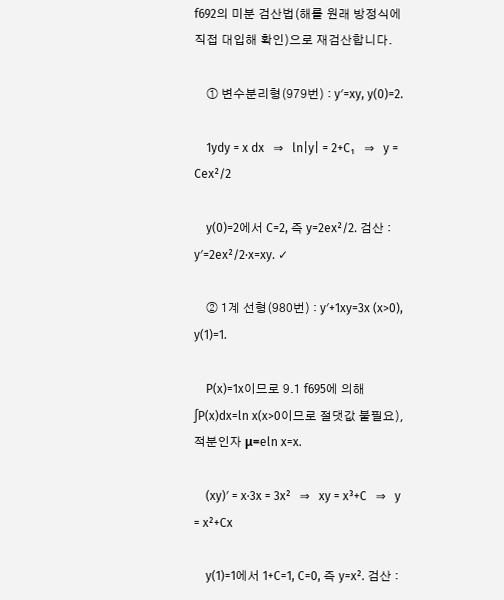f692의 미분 검산법(해를 원래 방정식에 직접 대입해 확인)으로 재검산합니다.

    ① 변수분리형(979번) : y′=xy, y(0)=2.

    1ydy = x dx   ⇒   ln|y| = 2+C₁   ⇒   y = Cex²/2

    y(0)=2에서 C=2, 즉 y=2ex²/2. 검산 : y′=2ex²/2·x=xy. ✓

    ② 1계 선형(980번) : y′+1xy=3x (x>0), y(1)=1.

    P(x)=1x이므로 9.1 f695에 의해 ∫P(x)dx=ln x(x>0이므로 절댓값 불필요), 적분인자 μ=eln x=x.

    (xy)′ = x·3x = 3x²   ⇒   xy = x³+C   ⇒   y = x²+Cx

    y(1)=1에서 1+C=1, C=0, 즉 y=x². 검산 :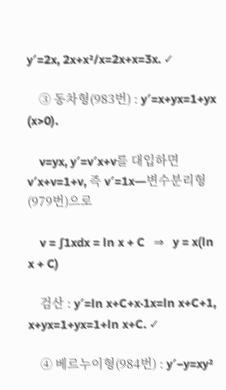y′=2x, 2x+x²/x=2x+x=3x. ✓

    ③ 동차형(983번) : y′=x+yx=1+yx (x>0).

    v=yx, y′=v′x+v를 대입하면 v′x+v=1+v, 즉 v′=1x―변수분리형(979번)으로

    v = ∫1xdx = ln x + C   ⇒   y = x(ln x + C)

    검산 : y′=ln x+C+x·1x=ln x+C+1,   x+yx=1+yx=1+ln x+C. ✓

    ④ 베르누이형(984번) : y′−y=xy²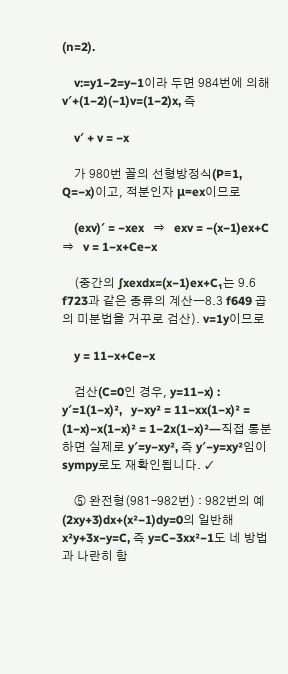(n=2).

    v:=y1−2=y−1이라 두면 984번에 의해 v′+(1−2)(−1)v=(1−2)x, 즉

    v′ + v = −x

    가 980번 꼴의 선형방정식(P≡1, Q=−x)이고, 적분인자 μ=ex이므로

    (exv)′ = −xex   ⇒   exv = −(x−1)ex+C   ⇒   v = 1−x+Ce−x

    (중간의 ∫xexdx=(x−1)ex+C₁는 9.6 f723과 같은 종류의 계산―8.3 f649 곱의 미분법을 거꾸로 검산). v=1y이므로

    y = 11−x+Ce−x

    검산(C=0인 경우, y=11−x) : y′=1(1−x)²,   y−xy² = 11−xx(1−x)² = (1−x)−x(1−x)² = 1−2x(1−x)²―직접 통분하면 실제로 y′=y−xy², 즉 y′−y=xy²임이 sympy로도 재확인됩니다. ✓

    ⑤ 완전형(981–982번) : 982번의 예 (2xy+3)dx+(x²−1)dy=0의 일반해 x²y+3x−y=C, 즉 y=C−3xx²−1도 네 방법과 나란히 함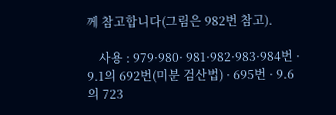께 참고합니다(그림은 982번 참고).

    사용 : 979·980· 981·982·983·984번 · 9.1의 692번(미분 검산법) · 695번 · 9.6의 723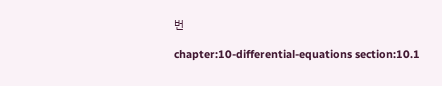번

chapter:10-differential-equations section:10.1